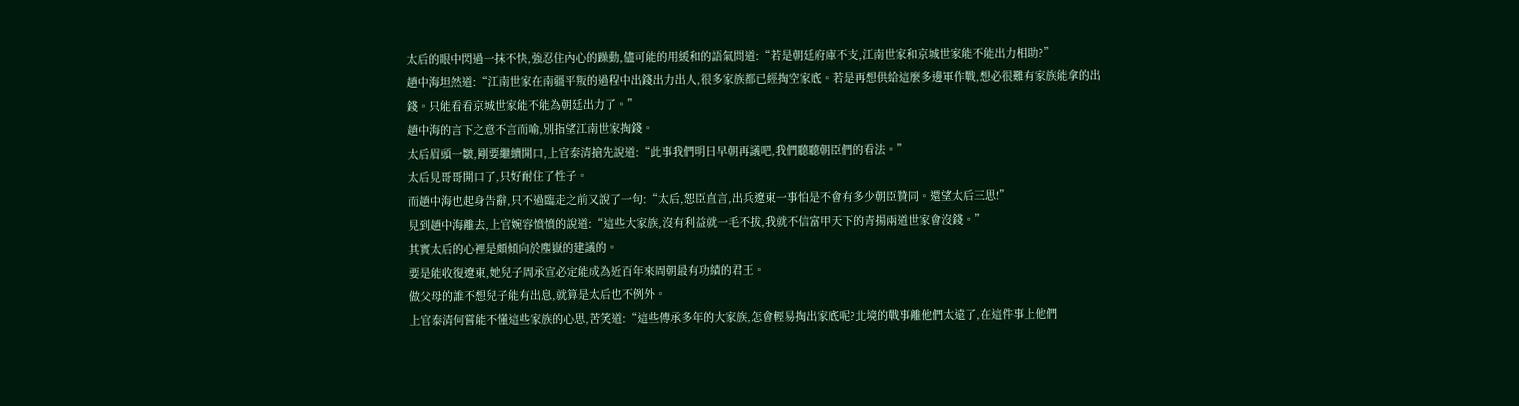太后的眼中閃過一抹不快,強忍住內心的躁動,儘可能的用緩和的語氣問道:“若是朝廷府庫不支,江南世家和京城世家能不能出力相助?”
趙中海坦然道:“江南世家在南疆平叛的過程中出錢出力出人,很多家族都已經掏空家底。若是再想供給這麼多邊軍作戰,想必很難有家族能拿的出錢。只能看看京城世家能不能為朝廷出力了。”
趙中海的言下之意不言而喻,別指望江南世家掏錢。
太后眉頭一皺,剛要繼續開口,上官泰清搶先說道:“此事我們明日早朝再議吧,我們聽聽朝臣們的看法。”
太后見哥哥開口了,只好耐住了性子。
而趙中海也起身告辭,只不過臨走之前又說了一句:“太后,恕臣直言,出兵遼東一事怕是不會有多少朝臣贊同。還望太后三思!”
見到趙中海離去,上官婉容憤憤的說道:“這些大家族,沒有利益就一毛不拔,我就不信富甲天下的青揚兩道世家會沒錢。”
其實太后的心裡是頗傾向於塵嶽的建議的。
要是能收復遼東,她兒子周承宣必定能成為近百年來周朝最有功績的君王。
做父母的誰不想兒子能有出息,就算是太后也不例外。
上官泰清何嘗能不懂這些家族的心思,苦笑道:“這些傳承多年的大家族,怎會輕易掏出家底呢?北境的戰事離他們太遠了,在這件事上他們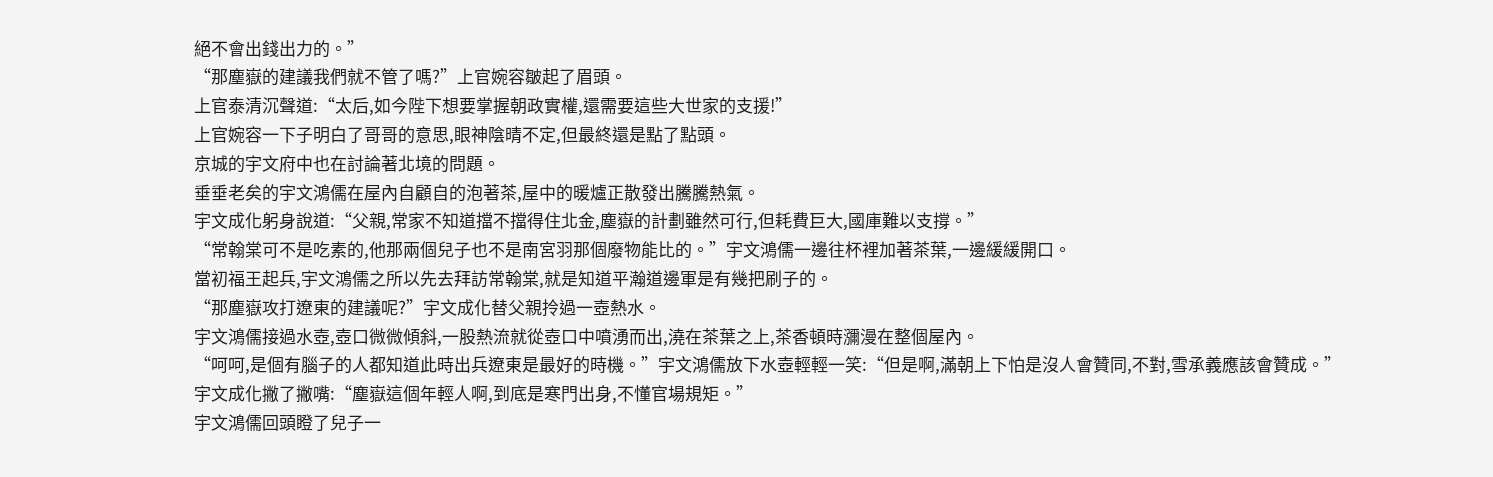絕不會出錢出力的。”
“那塵嶽的建議我們就不管了嗎?”上官婉容皺起了眉頭。
上官泰清沉聲道:“太后,如今陛下想要掌握朝政實權,還需要這些大世家的支援!”
上官婉容一下子明白了哥哥的意思,眼神陰晴不定,但最終還是點了點頭。
京城的宇文府中也在討論著北境的問題。
垂垂老矣的宇文鴻儒在屋內自顧自的泡著茶,屋中的暖爐正散發出騰騰熱氣。
宇文成化躬身說道:“父親,常家不知道擋不擋得住北金,塵嶽的計劃雖然可行,但耗費巨大,國庫難以支撐。”
“常翰棠可不是吃素的,他那兩個兒子也不是南宮羽那個廢物能比的。”宇文鴻儒一邊往杯裡加著茶葉,一邊緩緩開口。
當初福王起兵,宇文鴻儒之所以先去拜訪常翰棠,就是知道平瀚道邊軍是有幾把刷子的。
“那塵嶽攻打遼東的建議呢?”宇文成化替父親拎過一壺熱水。
宇文鴻儒接過水壺,壺口微微傾斜,一股熱流就從壺口中噴湧而出,澆在茶葉之上,茶香頓時瀰漫在整個屋內。
“呵呵,是個有腦子的人都知道此時出兵遼東是最好的時機。”宇文鴻儒放下水壺輕輕一笑:“但是啊,滿朝上下怕是沒人會贊同,不對,雪承義應該會贊成。”
宇文成化撇了撇嘴:“塵嶽這個年輕人啊,到底是寒門出身,不懂官場規矩。”
宇文鴻儒回頭瞪了兒子一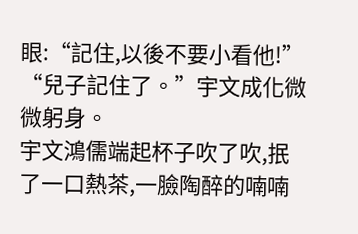眼:“記住,以後不要小看他!”
“兒子記住了。”宇文成化微微躬身。
宇文鴻儒端起杯子吹了吹,抿了一口熱茶,一臉陶醉的喃喃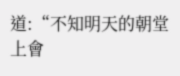道:“不知明天的朝堂上會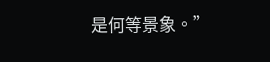是何等景象。”